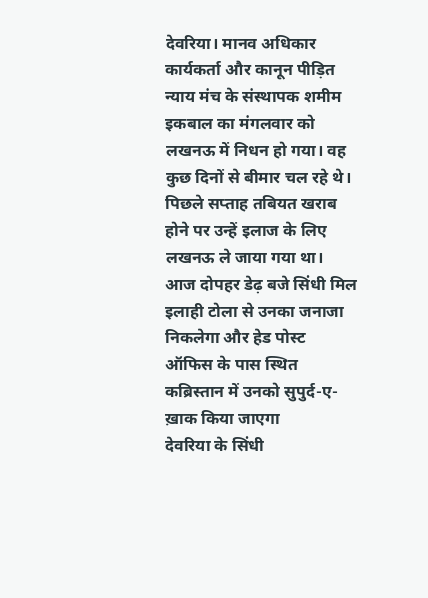देवरिया। मानव अधिकार कार्यकर्ता और कानून पीड़ित न्याय मंच के संस्थापक शमीम इकबाल का मंगलवार को लखनऊ में निधन हो गया। वह कुछ दिनों से बीमार चल रहे थे। पिछले सप्ताह तबियत खराब होने पर उन्हें इलाज के लिए लखनऊ ले जाया गया था।
आज दोपहर डेढ़ बजे सिंधी मिल इलाही टोला से उनका जनाजा निकलेगा और हेड पोस्ट ऑफिस के पास स्थित कब्रिस्तान में उनको सुपुर्द-ए-ख़ाक किया जाएगा
देवरिया के सिंधी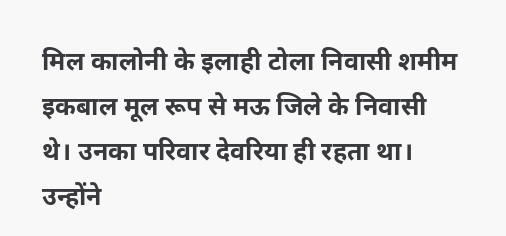मिल कालोनी के इलाही टोला निवासी शमीम इकबाल मूल रूप से मऊ जिले के निवासी थे। उनका परिवार देवरिया ही रहता था। उन्होंने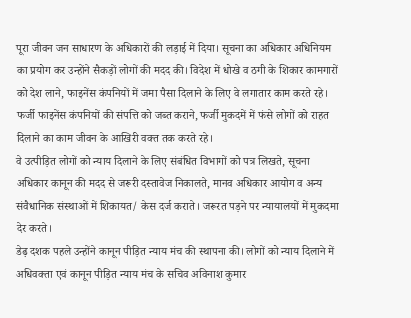पूरा जीवन जन साधारण के अधिकारों की लड़ाई में दिया। सूचना का अधिकार अधिनियम का प्रयोग कर उन्होंने सैकड़ों लोगों की मदद की। विदेश में धोखे व ठगी के शिकार कामगारों को देश लाने, फाइनेंस कंपनियों में जमा पैसा दिलाने के लिए वे लगातार काम करते रहे। फर्जी फाइनेंस कंपनियों की संपत्ति को जब्त कराने, फर्जी मुकदमें में फंसे लोगों को राहत दिलाने का काम जीवन के आखिरी वक्त तक करते रहे।
वे उत्पीड़ित लोगों को न्याय दिलाने के लिए संबंधित विभागों को पत्र लिखते, सूचना अधिकार कानून की मदद से जरूरी दस्तावेज निकालते, मानव अधिकार आयोग व अन्य संवैधानिक संस्थाओं में शिकायत/ केस दर्ज कराते। जरूरत पड़ने पर न्यायालयों में मुकदमा देर करते।
डेढ़ दशक पहले उन्होंने कानून पीड़ित न्याय मंच की स्थापना की। लोगों को न्याय दिलाने में अधिवक्ता एवं कानून पीड़ित न्याय मंच के सचिव अविनाश कुमार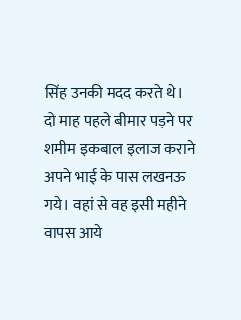सिंह उनकी मदद करते थे।
दो माह पहले बीमार पड़ने पर शमीम इकबाल इलाज कराने अपने भाई के पास लखनऊ गये। वहां से वह इसी महीने वापस आये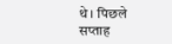थे। पिछले सप्ताह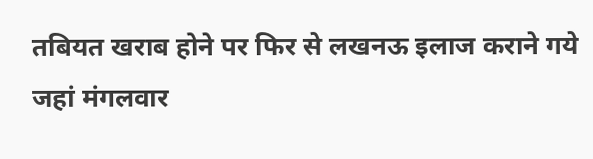तबियत खराब होने पर फिर से लखनऊ इलाज कराने गये जहां मंगलवार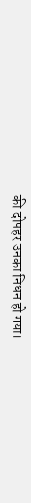की दोपहर उनका निधन हो गया।